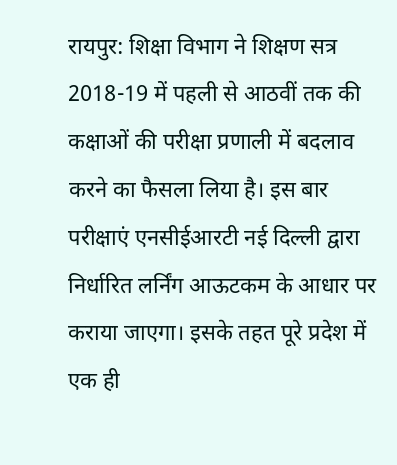रायपुर: शिक्षा विभाग ने शिक्षण सत्र 2018-19 में पहली से आठवीं तक की कक्षाओं की परीक्षा प्रणाली में बदलाव करने का फैसला लिया है। इस बार परीक्षाएं एनसीईआरटी नई दिल्ली द्वारा निर्धारित लर्निंग आऊटकम के आधार पर कराया जाएगा। इसके तहत पूरे प्रदेश में एक ही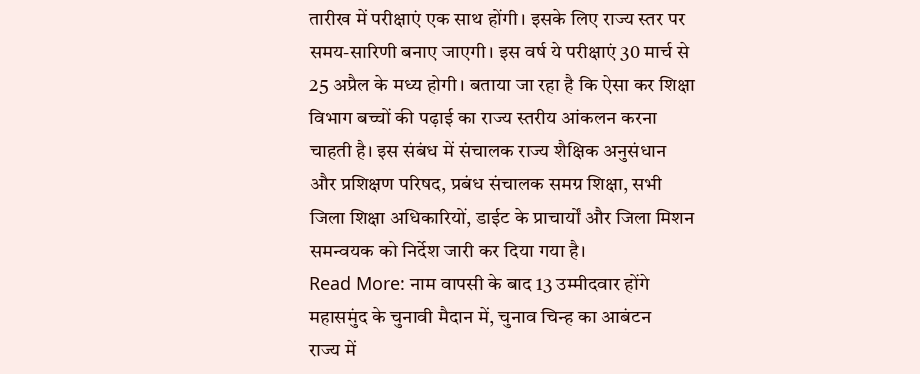तारीख में परीक्षाएं एक साथ होंगी। इसके लिए राज्य स्तर पर समय-सारिणी बनाए जाएगी। इस वर्ष ये परीक्षाएं 30 मार्च से 25 अप्रैल के मध्य होगी। बताया जा रहा है कि ऐसा कर शिक्षा विभाग बच्चों की पढ़ाई का राज्य स्तरीय आंकलन करना चाहती है। इस संबंध में संचालक राज्य शैक्षिक अनुसंधान और प्रशिक्षण परिषद, प्रबंध संचालक समग्र शिक्षा, सभी जिला शिक्षा अधिकारियों, डाईट के प्राचार्यों और जिला मिशन समन्वयक को निर्देश जारी कर दिया गया है।
Read More: नाम वापसी के बाद 13 उम्मीदवार होंगे महासमुंद के चुनावी मैदान में, चुनाव चिन्ह का आबंटन
राज्य में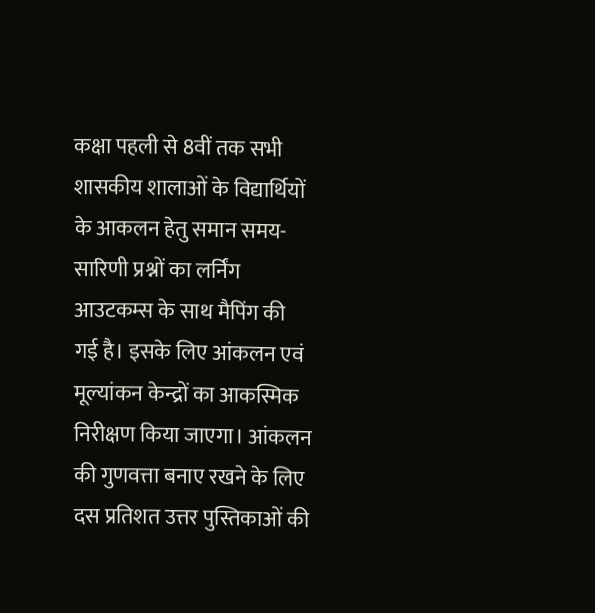कक्षा पहली से 8वीं तक सभी शासकीय शालाओं के विद्यार्थियों के आकलन हेतु समान समय-सारिणी प्रश्नों का लर्निंग आउटकम्स के साथ मैपिंग की गई है। इसके लिए आंकलन एवं मूल्यांकन केन्द्रों का आकस्मिक निरीक्षण किया जाएगा। आंकलन की गुणवत्ता बनाए रखने के लिए दस प्रतिशत उत्तर पुस्तिकाओं की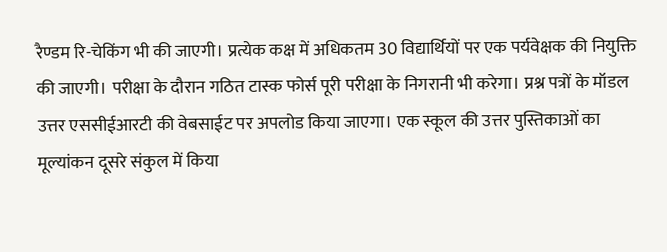रैण्डम रि-चेकिंग भी की जाएगी। प्रत्येक कक्ष में अधिकतम 30 विद्यार्थियों पर एक पर्यवेक्षक की नियुक्ति की जाएगी। परीक्षा के दौरान गठित टास्क फोर्स पूरी परीक्षा के निगरानी भी करेगा। प्रश्न पत्रों के मॉडल उत्तर एससीईआरटी की वेबसाईट पर अपलोड किया जाएगा। एक स्कूल की उत्तर पुस्तिकाओं का मूल्यांकन दूसरे संकुल में किया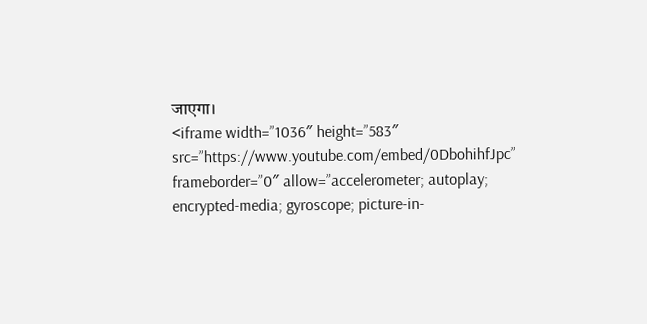जाएगा।
<iframe width=”1036″ height=”583″ src=”https://www.youtube.com/embed/0DbohihfJpc” frameborder=”0″ allow=”accelerometer; autoplay; encrypted-media; gyroscope; picture-in-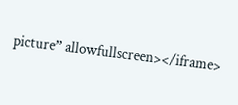picture” allowfullscreen></iframe>